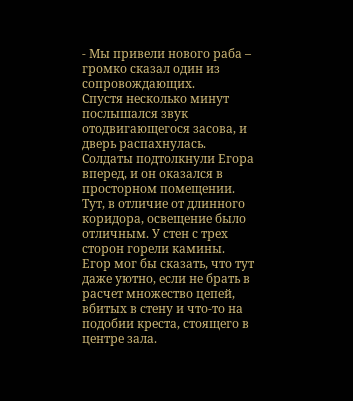- Мы привели нового раба – громко сказал один из сопровождающих.
Спустя несколько минут послышался звук отодвигающегося засова, и дверь распахнулась. Солдаты подтолкнули Егора вперед, и он оказался в просторном помещении. Тут, в отличие от длинного коридора, освещение было отличным. У стен с трех сторон горели камины. Егор мог бы сказать, что тут даже уютно, если не брать в расчет множество цепей, вбитых в стену и что-то на подобии креста, стоящего в центре зала.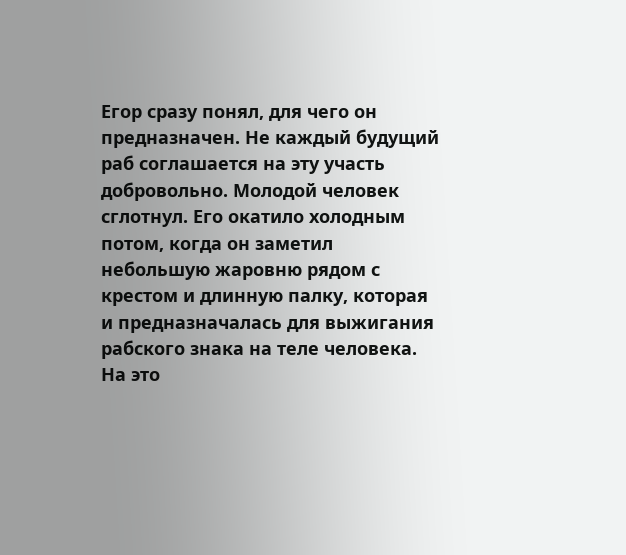Егор сразу понял, для чего он предназначен. Не каждый будущий раб соглашается на эту участь добровольно. Молодой человек сглотнул. Его окатило холодным потом, когда он заметил небольшую жаровню рядом с крестом и длинную палку, которая и предназначалась для выжигания рабского знака на теле человека. На это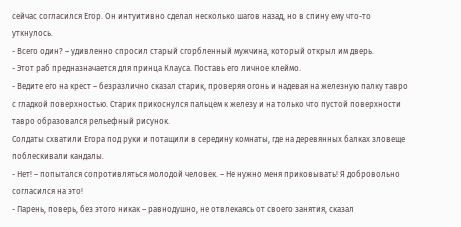сейчас согласился Егор. Он интуитивно сделал несколько шагов назад, но в спину ему что-то уткнулось.
- Всего один? – удивленно спросил старый сгорбленный мужчина, который открыл им дверь.
- Этот раб предназначается для принца Клауса. Поставь его личное клеймо.
- Ведите его на крест – безразлично сказал старик, проверяя огонь и надевая на железную палку тавро с гладкой поверхностью. Старик прикоснулся пальцем к железу и на только что пустой поверхности тавро образовался рельефный рисунок.
Солдаты схватили Егора под руки и потащили в середину комнаты, где на деревянных балках зловеще поблескивали кандалы.
- Нет! – попытался сопротивляться молодой человек. – Не нужно меня приковывать! Я добровольно согласился на это!
- Парень, поверь, без этого никак – равнодушно, не отвлекаясь от своего занятия, сказал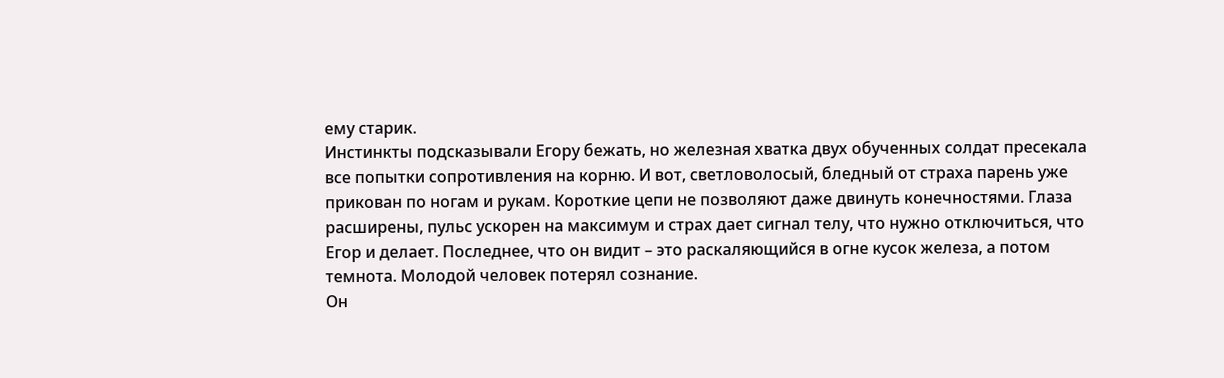ему старик.
Инстинкты подсказывали Егору бежать, но железная хватка двух обученных солдат пресекала все попытки сопротивления на корню. И вот, светловолосый, бледный от страха парень уже прикован по ногам и рукам. Короткие цепи не позволяют даже двинуть конечностями. Глаза расширены, пульс ускорен на максимум и страх дает сигнал телу, что нужно отключиться, что Егор и делает. Последнее, что он видит – это раскаляющийся в огне кусок железа, а потом темнота. Молодой человек потерял сознание.
Он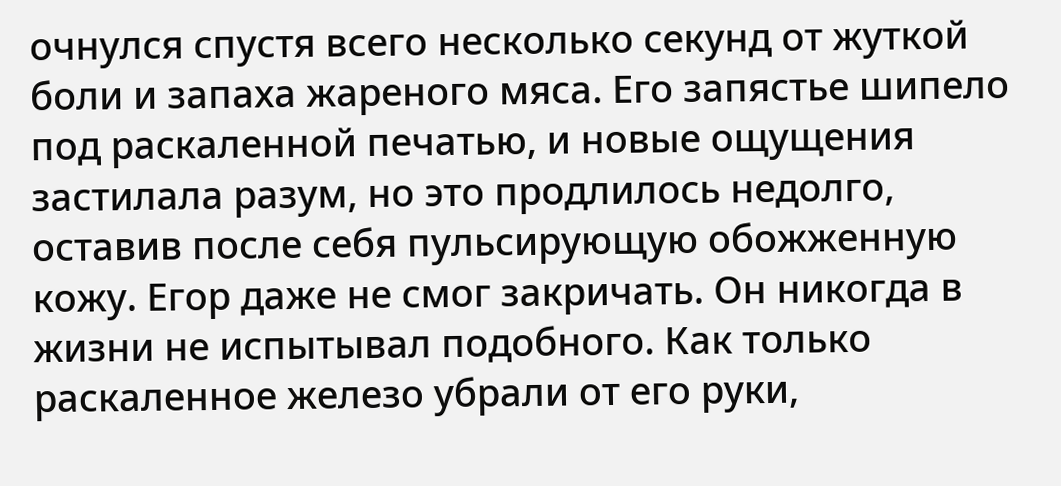очнулся спустя всего несколько секунд от жуткой боли и запаха жареного мяса. Его запястье шипело под раскаленной печатью, и новые ощущения застилала разум, но это продлилось недолго, оставив после себя пульсирующую обожженную кожу. Егор даже не смог закричать. Он никогда в жизни не испытывал подобного. Как только раскаленное железо убрали от его руки,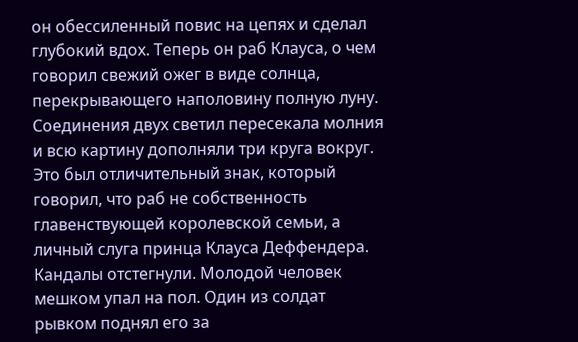он обессиленный повис на цепях и сделал глубокий вдох. Теперь он раб Клауса, о чем говорил свежий ожег в виде солнца, перекрывающего наполовину полную луну. Соединения двух светил пересекала молния и всю картину дополняли три круга вокруг. Это был отличительный знак, который говорил, что раб не собственность главенствующей королевской семьи, а личный слуга принца Клауса Деффендера.
Кандалы отстегнули. Молодой человек мешком упал на пол. Один из солдат рывком поднял его за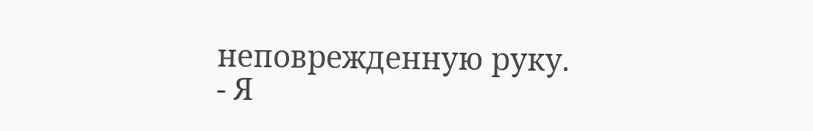неповрежденную руку.
- Я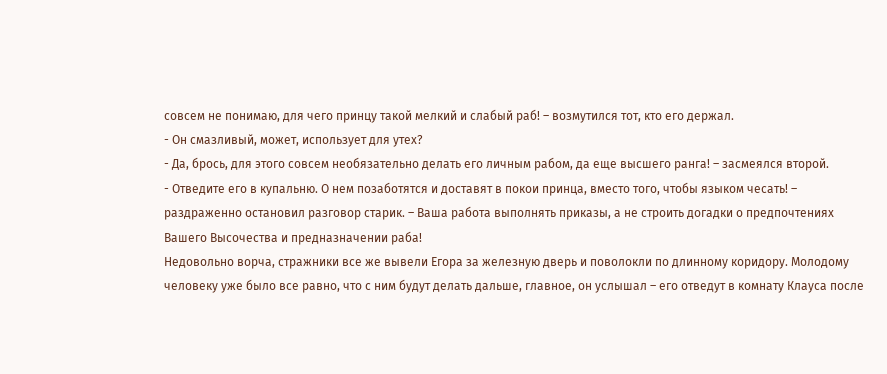совсем не понимаю, для чего принцу такой мелкий и слабый раб! – возмутился тот, кто его держал.
- Он смазливый, может, использует для утех?
- Да, брось, для этого совсем необязательно делать его личным рабом, да еще высшего ранга! – засмеялся второй.
- Отведите его в купальню. О нем позаботятся и доставят в покои принца, вместо того, чтобы языком чесать! – раздраженно остановил разговор старик. – Ваша работа выполнять приказы, а не строить догадки о предпочтениях Вашего Высочества и предназначении раба!
Недовольно ворча, стражники все же вывели Егора за железную дверь и поволокли по длинному коридору. Молодому человеку уже было все равно, что с ним будут делать дальше, главное, он услышал – его отведут в комнату Клауса после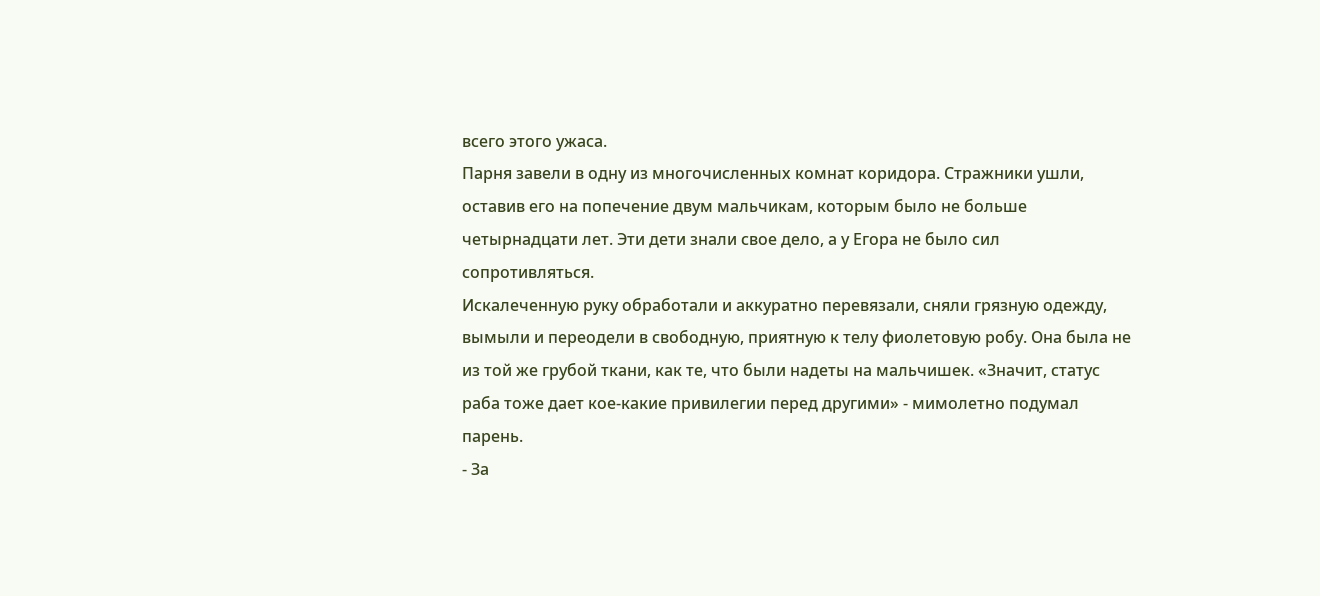всего этого ужаса.
Парня завели в одну из многочисленных комнат коридора. Стражники ушли, оставив его на попечение двум мальчикам, которым было не больше четырнадцати лет. Эти дети знали свое дело, а у Егора не было сил сопротивляться.
Искалеченную руку обработали и аккуратно перевязали, сняли грязную одежду, вымыли и переодели в свободную, приятную к телу фиолетовую робу. Она была не из той же грубой ткани, как те, что были надеты на мальчишек. «Значит, статус раба тоже дает кое-какие привилегии перед другими» - мимолетно подумал парень.
- За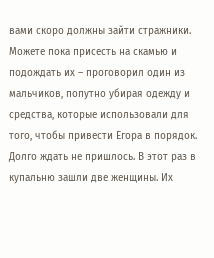вами скоро должны зайти стражники. Можете пока присесть на скамью и подождать их – проговорил один из мальчиков, попутно убирая одежду и средства, которые использовали для того, чтобы привести Егора в порядок.
Долго ждать не пришлось. В этот раз в купальню зашли две женщины. Их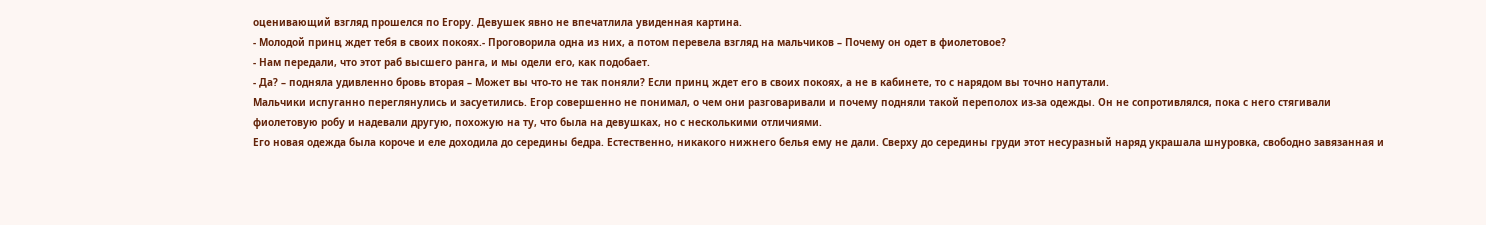оценивающий взгляд прошелся по Егору. Девушек явно не впечатлила увиденная картина.
- Молодой принц ждет тебя в своих покоях.- Проговорила одна из них, а потом перевела взгляд на мальчиков – Почему он одет в фиолетовое?
- Нам передали, что этот раб высшего ранга, и мы одели его, как подобает.
- Да? – подняла удивленно бровь вторая – Может вы что-то не так поняли? Если принц ждет его в своих покоях, а не в кабинете, то с нарядом вы точно напутали.
Мальчики испуганно переглянулись и засуетились. Егор совершенно не понимал, о чем они разговаривали и почему подняли такой переполох из-за одежды. Он не сопротивлялся, пока с него стягивали фиолетовую робу и надевали другую, похожую на ту, что была на девушках, но с несколькими отличиями.
Его новая одежда была короче и еле доходила до середины бедра. Естественно, никакого нижнего белья ему не дали. Сверху до середины груди этот несуразный наряд украшала шнуровка, свободно завязанная и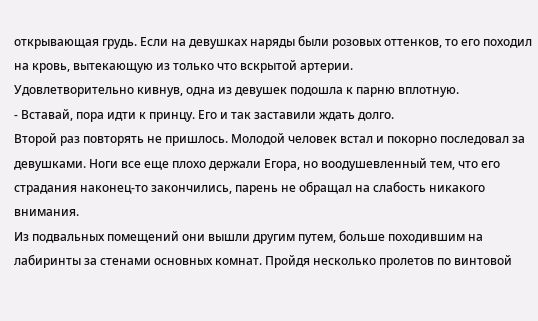открывающая грудь. Если на девушках наряды были розовых оттенков, то его походил на кровь, вытекающую из только что вскрытой артерии.
Удовлетворительно кивнув, одна из девушек подошла к парню вплотную.
- Вставай, пора идти к принцу. Его и так заставили ждать долго.
Второй раз повторять не пришлось. Молодой человек встал и покорно последовал за девушками. Ноги все еще плохо держали Егора, но воодушевленный тем, что его страдания наконец-то закончились, парень не обращал на слабость никакого внимания.
Из подвальных помещений они вышли другим путем, больше походившим на лабиринты за стенами основных комнат. Пройдя несколько пролетов по винтовой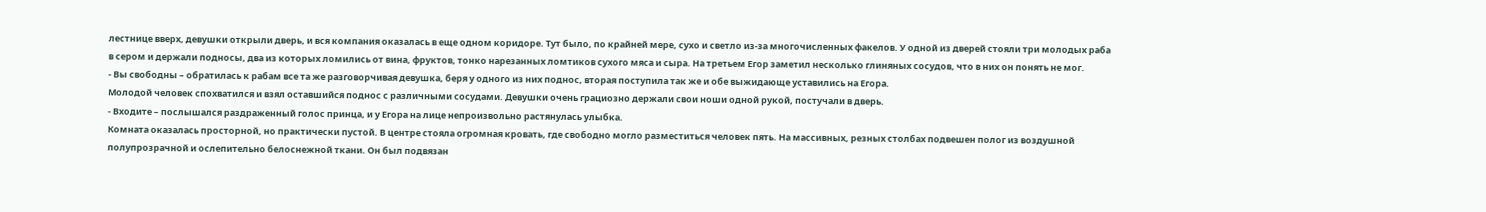лестнице вверх, девушки открыли дверь, и вся компания оказалась в еще одном коридоре. Тут было, по крайней мере, сухо и светло из-за многочисленных факелов. У одной из дверей стояли три молодых раба в сером и держали подносы, два из которых ломились от вина, фруктов, тонко нарезанных ломтиков сухого мяса и сыра. На третьем Егор заметил несколько глиняных сосудов, что в них он понять не мог.
- Вы свободны – обратилась к рабам все та же разговорчивая девушка, беря у одного из них поднос, вторая поступила так же и обе выжидающе уставились на Егора.
Молодой человек спохватился и взял оставшийся поднос с различными сосудами. Девушки очень грациозно держали свои ноши одной рукой, постучали в дверь.
- Входите – послышался раздраженный голос принца, и у Егора на лице непроизвольно растянулась улыбка.
Комната оказалась просторной, но практически пустой. В центре стояла огромная кровать, где свободно могло разместиться человек пять. На массивных, резных столбах подвешен полог из воздушной полупрозрачной и ослепительно белоснежной ткани. Он был подвязан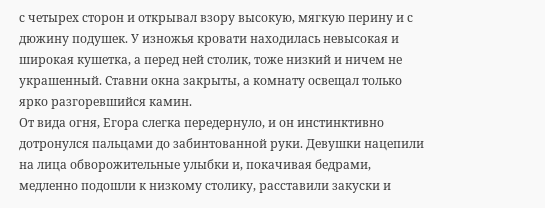с четырех сторон и открывал взору высокую, мягкую перину и с дюжину подушек. У изножья кровати находилась невысокая и широкая кушетка, а перед ней столик, тоже низкий и ничем не украшенный. Ставни окна закрыты, а комнату освещал только ярко разгоревшийся камин.
От вида огня, Егора слегка передернуло, и он инстинктивно дотронулся пальцами до забинтованной руки. Девушки нацепили на лица обворожительные улыбки и, покачивая бедрами, медленно подошли к низкому столику, расставили закуски и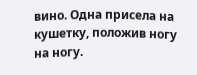вино. Одна присела на кушетку, положив ногу на ногу.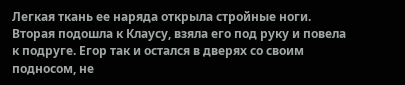Легкая ткань ее наряда открыла стройные ноги. Вторая подошла к Клаусу, взяла его под руку и повела к подруге. Егор так и остался в дверях со своим подносом, не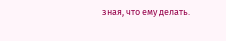зная, что ему делать.